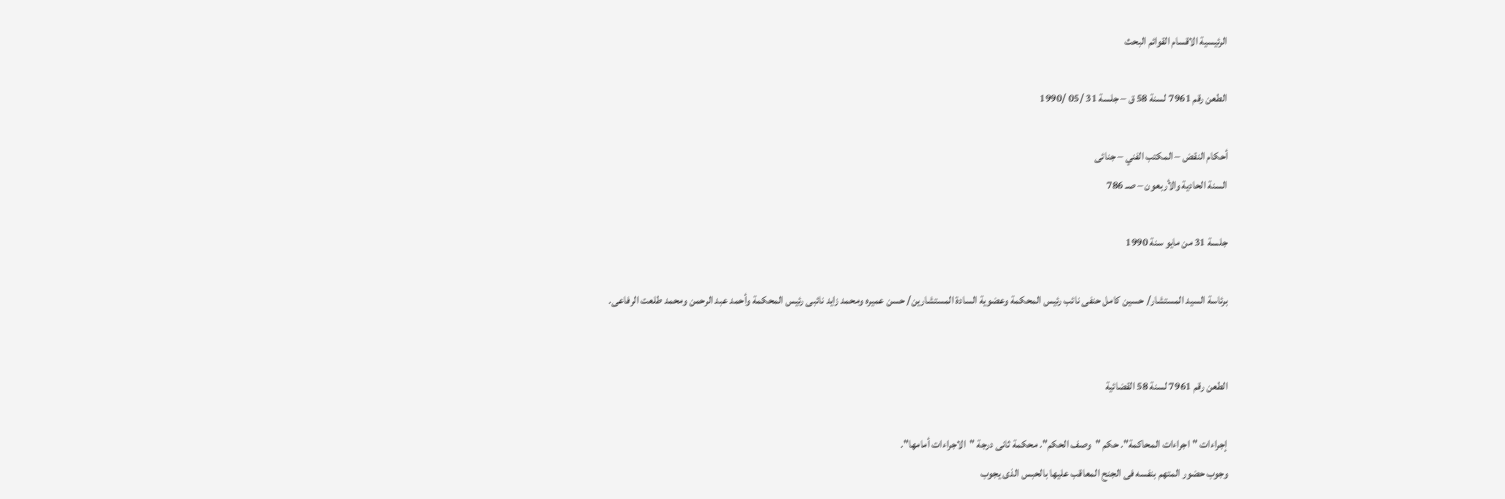الرئيسية الاقسام القوائم البحث

الطعن رقم 7961 لسنة 58 ق – جلسة 31 /05 /1990

أحكام النقض – المكتب الفني – جنائى
السنة الحادية والأربعون – صـ 786

جلسة 31 من مايو سنة 1990

برئاسة السيد المستشار/ حسين كامل حنفى نائب رئيس المحكمة وعضوية السادة المستشارين/ حسن عميره ومحمد زايد نائبى رئيس المحكمة وأحمد عبد الرحمن ومحمد طلعت الرفاعى.


الطعن رقم 7961 لسنة 58 القضائية

إجراءات "اجراءات المحاكمة". حكم "وصف الحكم". محكمة ثانى درجة "الاجراءات أمامها".
وجوب حضور المتهم بنفسه فى الجنح المعاقب عليها بالحبس الذى يجوب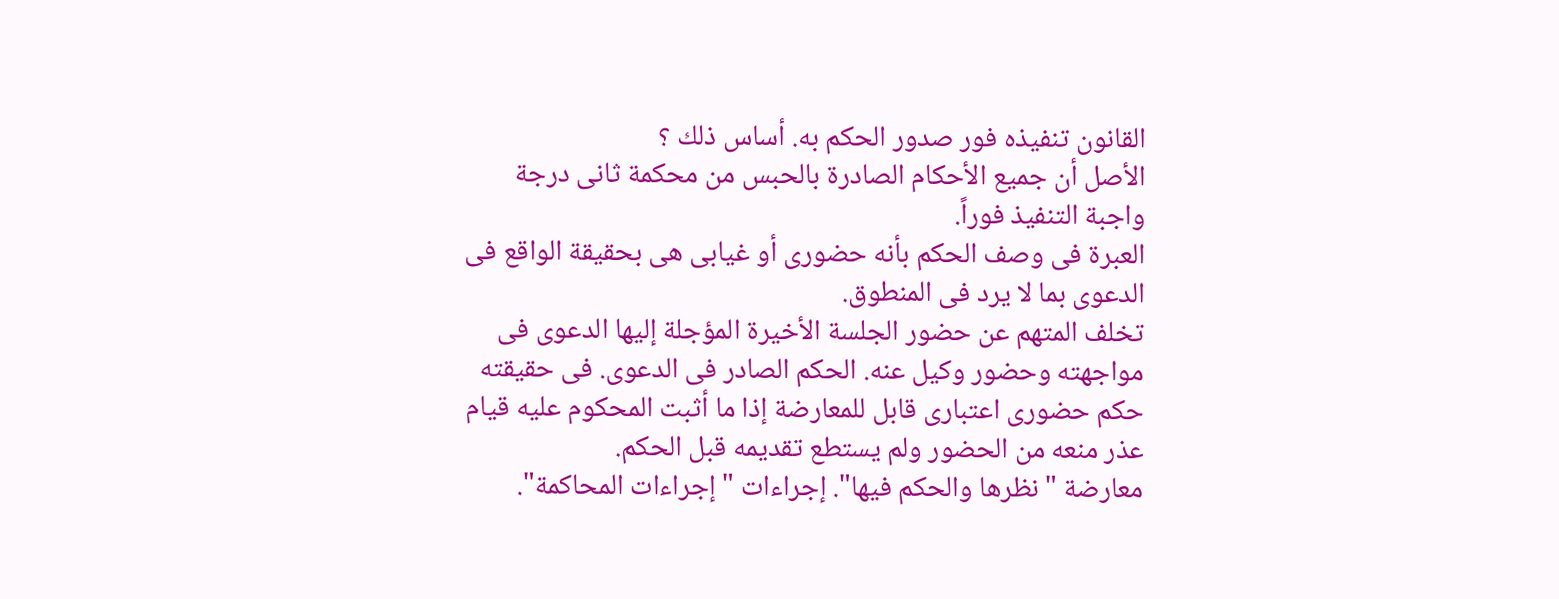القانون تنفيذه فور صدور الحكم به. أساس ذلك ؟
الأصل أن جميع الأحكام الصادرة بالحبس من محكمة ثانى درجة واجبة التنفيذ فوراً.
العبرة فى وصف الحكم بأنه حضورى أو غيابى هى بحقيقة الواقع فى الدعوى بما لا يرد فى المنطوق.
تخلف المتهم عن حضور الجلسة الأخيرة المؤجلة إليها الدعوى فى مواجهته وحضور وكيل عنه. الحكم الصادر فى الدعوى. فى حقيقته حكم حضورى اعتبارى قابل للمعارضة إذا ما أثبت المحكوم عليه قيام عذر منعه من الحضور ولم يستطع تقديمه قبل الحكم.
معارضة "نظرها والحكم فيها". إجراءات "إجراءات المحاكمة".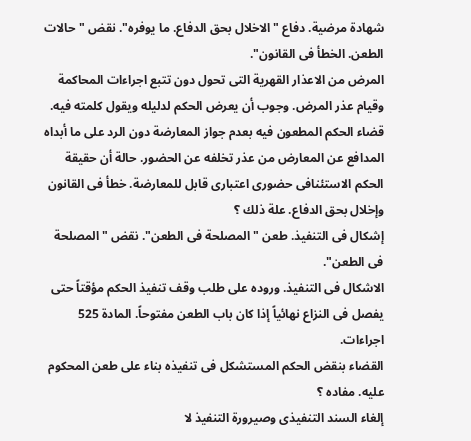شهادة مرضية. دفاع "الاخلال بحق الدفاع. ما يوفره". نقض "حالات الطعن. الخطأ فى القانون".
المرض من الاعذار القهرية التى تحول دون تتبع اجراءات المحاكمة وقيام عذر المرض. وجوب أن يعرض الحكم لدليله ويقول كلمته فيه.
قضاء الحكم المطعون فيه بعدم جواز المعارضة دون الرد على ما أبداه المدافع عن المعارض من عذر تخلفه عن الحضور. حالة أن حقيقة الحكم الاستئنافى حضورى اعتبارى قابل للمعارضة. خطأ فى القانون وإخلال بحق الدفاع. علة ذلك ؟
إشكال فى التنفيذ. طعن "المصلحة فى الطعن". نقض "المصلحة فى الطعن".
الاشكال فى التنفيذ. وروده على طلب وقف تنفيذ الحكم مؤقتاً حتى يفصل فى النزاع نهائياً إذا كان باب الطعن مفتوحاً. المادة 525 اجراءات.
القضاء بنقض الحكم المستشكل فى تنفيذه بناء على طعن المحكوم عليه. مفاده ؟
إلغاء السند التنفيذى وصيرورة التنفيذ لا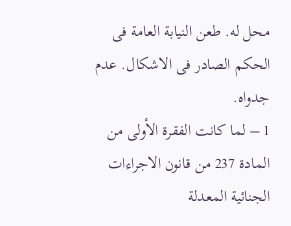محل له. طعن النيابة العامة فى الحكم الصادر فى الاشكال. عدم جدواه.
1 – لما كانت الفقرة الأولى من المادة 237 من قانون الاجراءات الجنائية المعدلة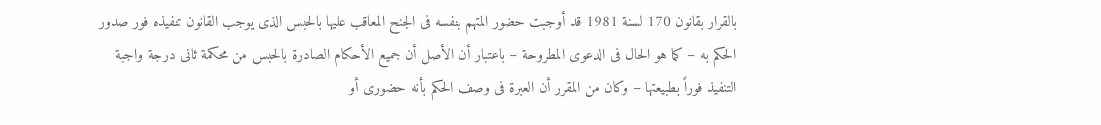بالقرار بقانون 170 لسنة 1981 قد أوجبت حضور المتهم بنفسه فى الجنح المعاقب عليها بالحبس الذى يوجب القانون تنفيذه فور صدور الحكم به – كما هو الحال فى الدعوى المطروحة – باعتبار أن الأصل أن جميع الأحكام الصادرة بالحبس من محكمة ثانى درجة واجبة التنفيذ فوراً بطبيعتها – وكان من المقرر أن العبرة فى وصف الحكم بأنه حضورى أو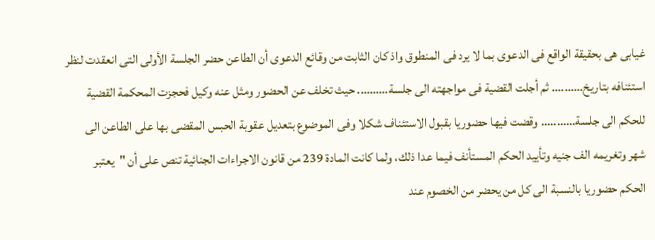غيابى هى بحقيقة الواقع فى الدعوى بما لا يرد فى المنطوق واذ كان الثابت من وقائع الدعوى أن الطاعن حضر الجلسة الأولى التى انعقدت لنظر استئنافه بتاريخ………. ثم أجلت القضية فى مواجهته الى جلسة………. حيث تخلف عن الحضور ومثل عنه وكيل فحجزت المحكمة القضية للحكم الى جلسة……….. وقضت فيها حضوريا بقبول الاستئناف شكلا وفى الموضوع بتعديل عقوبة الحبس المقضى بها على الطاعن الى شهر وتغريمه الف جنيه وتأييد الحكم المستأنف فيما عدا ذلك، ولما كانت المادة 239 من قانون الاجراءات الجنائية تنص على أن "يعتبر الحكم حضوريا بالنسبة الى كل من يحضر من الخصوم عند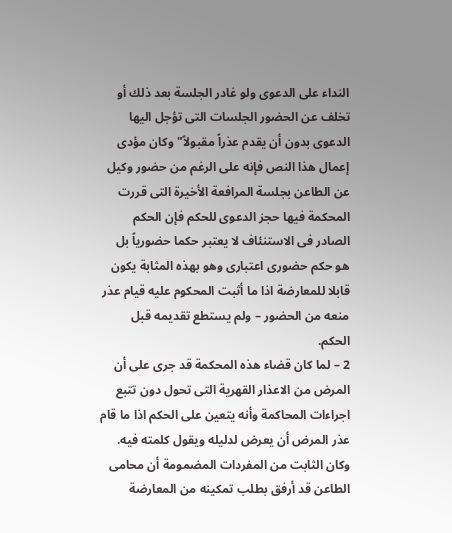النداء على الدعوى ولو غادر الجلسة بعد ذلك أو تخلف عن الحضور الجلسات التى تؤجل اليها الدعوى بدون أن يقدم عذراً مقبولاً" وكان مؤدى إعمال هذا النص فإنه على الرغم من حضور وكيل عن الطاعن بجلسة المرافعة الأخيرة التى قررت المحكمة فيها حجز الدعوى للحكم فإن الحكم الصادر فى الاستنئاف لا يعتبر حكما حضورياً بل هو حكم حضورى اعتبارى وهو بهذه المثابة يكون قابلا للمعارضة اذا ما أثبت المحكوم عليه قيام عذر منعه من الحضور – ولم يستطع تقديمه قبل الحكم.
2 – لما كان قضاء هذه المحكمة قد جرى على أن المرض من الاعذار القهرية التى تحول دون تتبع اجراءات المحاكمة وأنه يتعين على الحكم اذا ما قام عذر المرض أن يعرض لدليله ويقول كلمته فيه. وكان الثابت من المفردات المضمومة أن محامى الطاعن قد أرفق بطلب تمكينه من المعارضة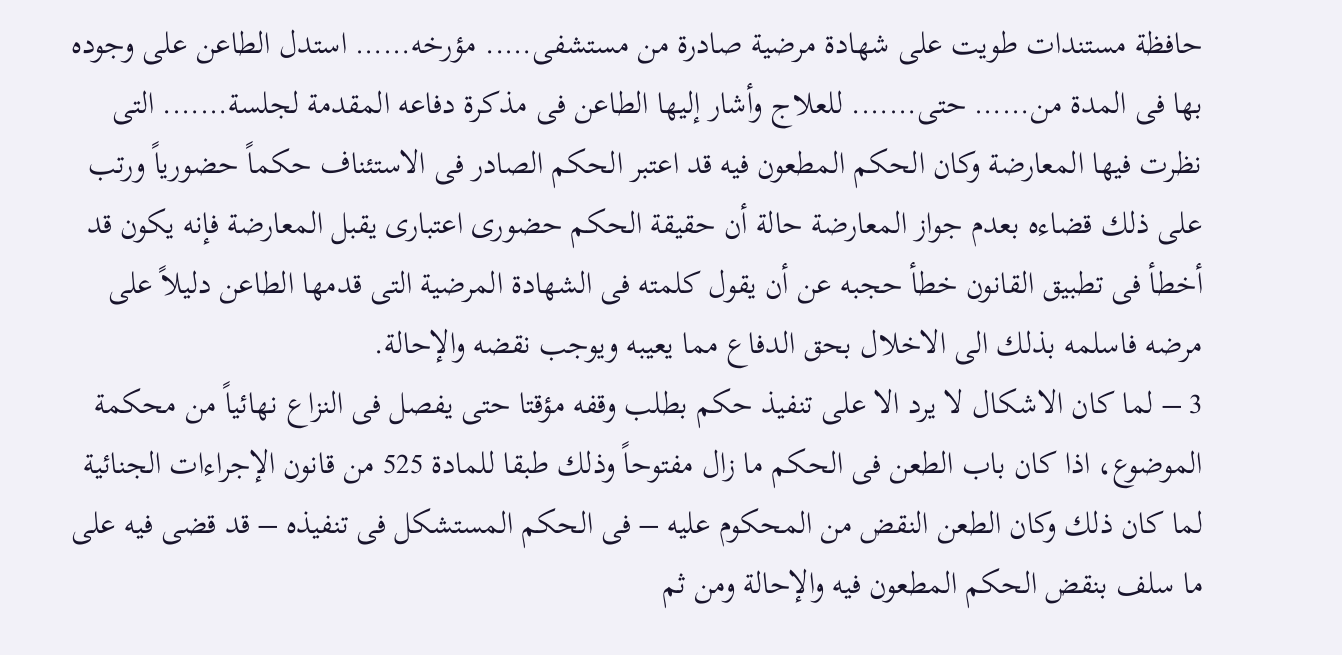حافظة مستندات طويت على شهادة مرضية صادرة من مستشفى….. مؤرخه…… استدل الطاعن على وجوده بها فى المدة من…… حتى……. للعلاج وأشار إليها الطاعن فى مذكرة دفاعه المقدمة لجلسة……. التى نظرت فيها المعارضة وكان الحكم المطعون فيه قد اعتبر الحكم الصادر فى الاستئناف حكماً حضورياً ورتب على ذلك قضاءه بعدم جواز المعارضة حالة أن حقيقة الحكم حضورى اعتبارى يقبل المعارضة فإنه يكون قد أخطأ فى تطبيق القانون خطأ حجبه عن أن يقول كلمته فى الشهادة المرضية التى قدمها الطاعن دليلاً على مرضه فاسلمه بذلك الى الاخلال بحق الدفاع مما يعيبه ويوجب نقضه والإحالة.
3 – لما كان الاشكال لا يرد الا على تنفيذ حكم بطلب وقفه مؤقتا حتى يفصل فى النزاع نهائياً من محكمة الموضوع، اذا كان باب الطعن فى الحكم ما زال مفتوحاً وذلك طبقا للمادة 525 من قانون الإجراءات الجنائية لما كان ذلك وكان الطعن النقض من المحكوم عليه – فى الحكم المستشكل فى تنفيذه – قد قضى فيه على ما سلف بنقض الحكم المطعون فيه والإحالة ومن ثم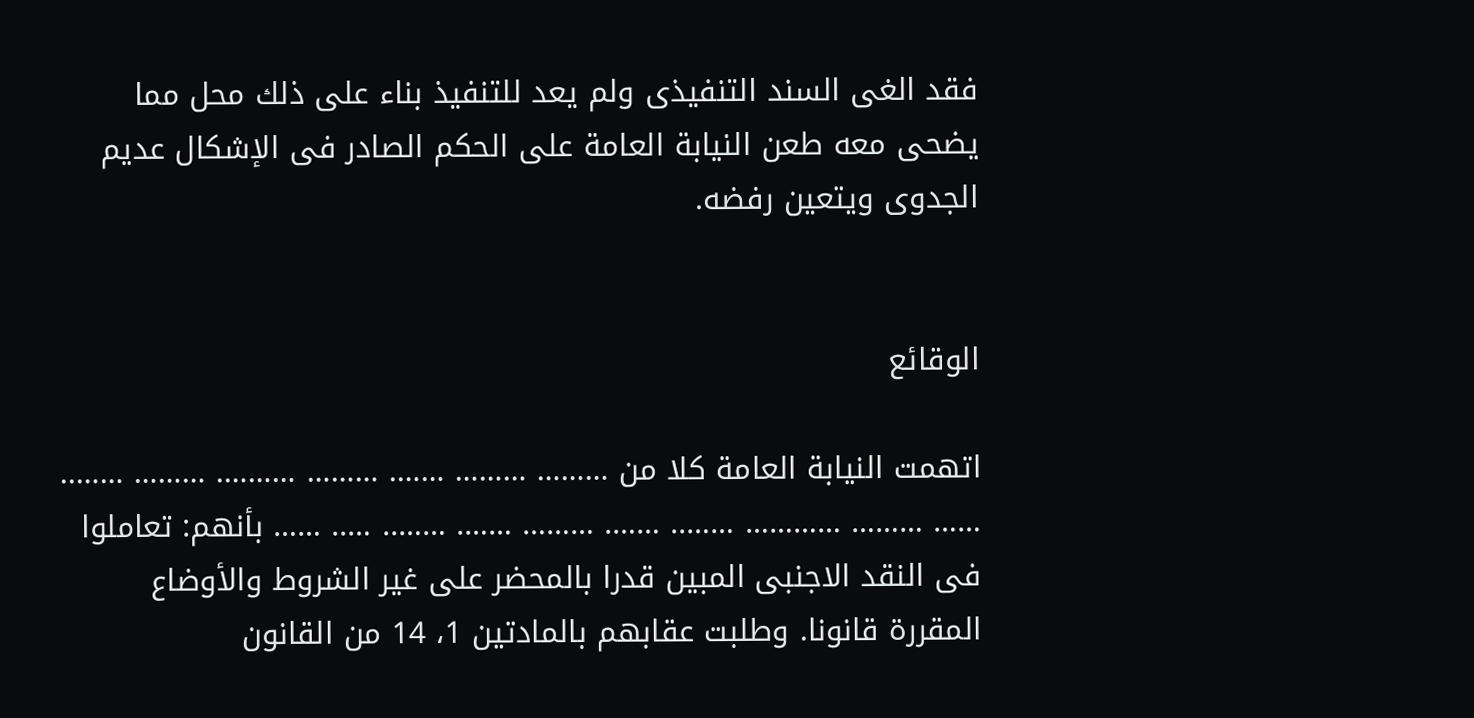فقد الغى السند التنفيذى ولم يعد للتنفيذ بناء على ذلك محل مما يضحى معه طعن النيابة العامة على الحكم الصادر فى الإشكال عديم الجدوى ويتعين رفضه.


الوقائع

اتهمت النيابة العامة كلا من ……… ……… ……. ……… ………. ……… …….. …… ……… ………… …….. ……. ……… ……. …….. ….. …… بأنهم: تعاملوا فى النقد الاجنبى المبين قدرا بالمحضر على غير الشروط والأوضاع المقررة قانونا. وطلبت عقابهم بالمادتين 1، 14 من القانون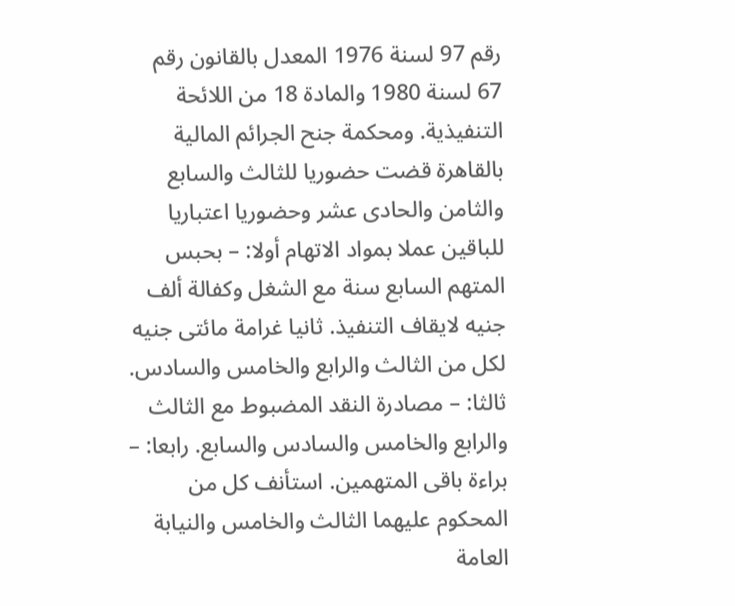رقم 97 لسنة 1976 المعدل بالقانون رقم 67 لسنة 1980 والمادة 18 من اللائحة التنفيذية. ومحكمة جنح الجرائم المالية بالقاهرة قضت حضوريا للثالث والسابع والثامن والحادى عشر وحضوريا اعتباريا للباقين عملا بمواد الاتهام أولا: – بحبس المتهم السابع سنة مع الشغل وكفالة ألف جنيه لايقاف التنفيذ. ثانيا غرامة مائتى جنيه لكل من الثالث والرابع والخامس والسادس. ثالثا: – مصادرة النقد المضبوط مع الثالث والرابع والخامس والسادس والسابع. رابعا: – براءة باقى المتهمين. استأنف كل من المحكوم عليهما الثالث والخامس والنيابة العامة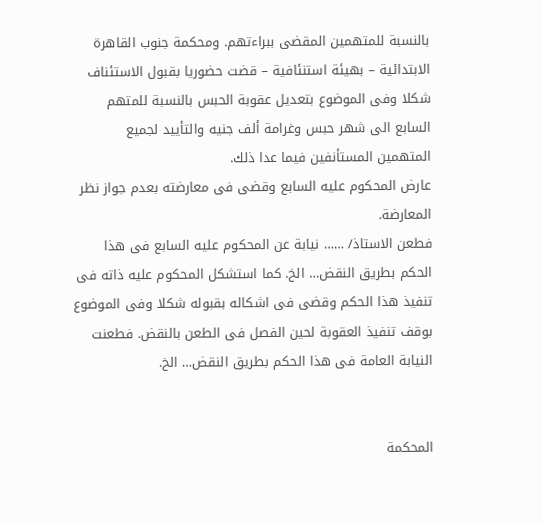بالنسبة للمتهمين المقضى ببراءتهم. ومحكمة جنوب القاهرة الابتدائية – بهيئة استنئافية – قضت حضوريا بقبول الاستئناف شكلا وفى الموضوع بتعديل عقوبة الحبس بالنسبة للمتهم السابع الى شهر حبس وغرامة ألف جنيه والتأييد لجميع المتهمين المستأنفين فيما عدا ذلك.
عارض المحكوم عليه السابع وقضى فى معارضته بعدم جواز نظر المعارضة.
فطعن الاستاذ/ …… نيابة عن المحكوم عليه السابع فى هذا الحكم بطريق النقض… الخ. كما استشكل المحكوم عليه ذاته فى تنفيذ هذا الحكم وقضى فى اشكاله بقبوله شكلا وفى الموضوع بوقف تنفيذ العقوبة لحين الفصل فى الطعن بالنقض. فطعنت النيابة العامة فى هذا الحكم بطريق النقض… الخ.


المحكمة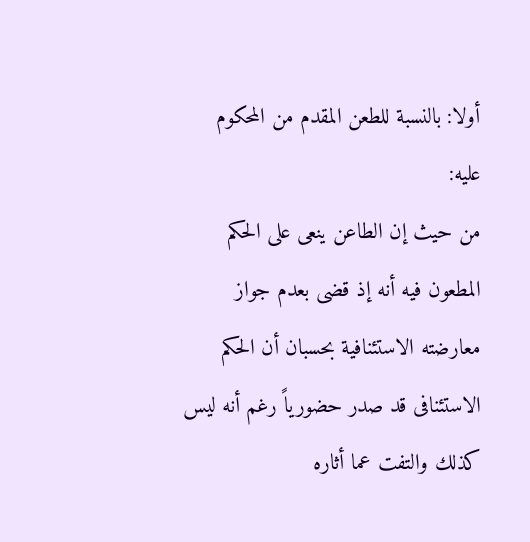أولا: بالنسبة للطعن المقدم من المحكوم عليه:
من حيث إن الطاعن ينعى على الحكم المطعون فيه أنه إذ قضى بعدم جواز معارضته الاستئنافية بحسبان أن الحكم الاستئنافى قد صدر حضورياً رغم أنه ليس كذلك والتفت عما أثاره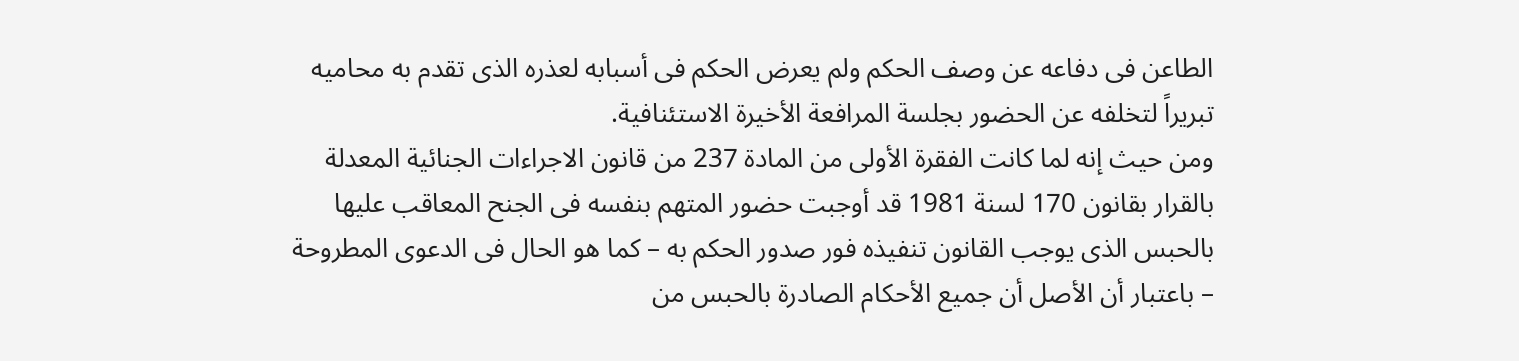الطاعن فى دفاعه عن وصف الحكم ولم يعرض الحكم فى أسبابه لعذره الذى تقدم به محاميه تبريراً لتخلفه عن الحضور بجلسة المرافعة الأخيرة الاستئنافية.
ومن حيث إنه لما كانت الفقرة الأولى من المادة 237 من قانون الاجراءات الجنائية المعدلة بالقرار بقانون 170 لسنة 1981 قد أوجبت حضور المتهم بنفسه فى الجنح المعاقب عليها بالحبس الذى يوجب القانون تنفيذه فور صدور الحكم به – كما هو الحال فى الدعوى المطروحة – باعتبار أن الأصل أن جميع الأحكام الصادرة بالحبس من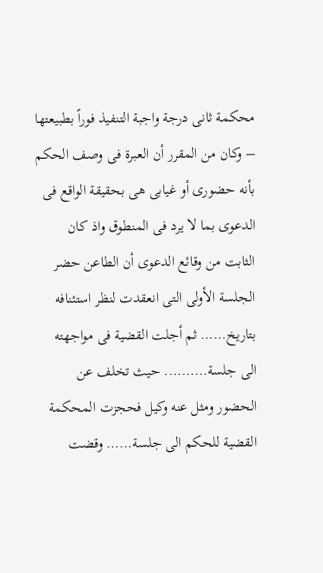محكمة ثانى درجة واجبة التنفيذ فوراً بطبيعتها – وكان من المقرر أن العبرة فى وصف الحكم بأنه حضورى أو غيابى هى بحقيقة الواقع فى الدعوى بما لا يرد فى المنطوق واذ كان الثابت من وقائع الدعوى أن الطاعن حضر الجلسة الأولى التى انعقدت لنظر استئنافه بتاريخ…… ثم أجلت القضية فى مواجهته الى جلسة………. حيث تخلف عن الحضور ومثل عنه وكيل فحجزت المحكمة القضية للحكم الى جلسة…… وقضت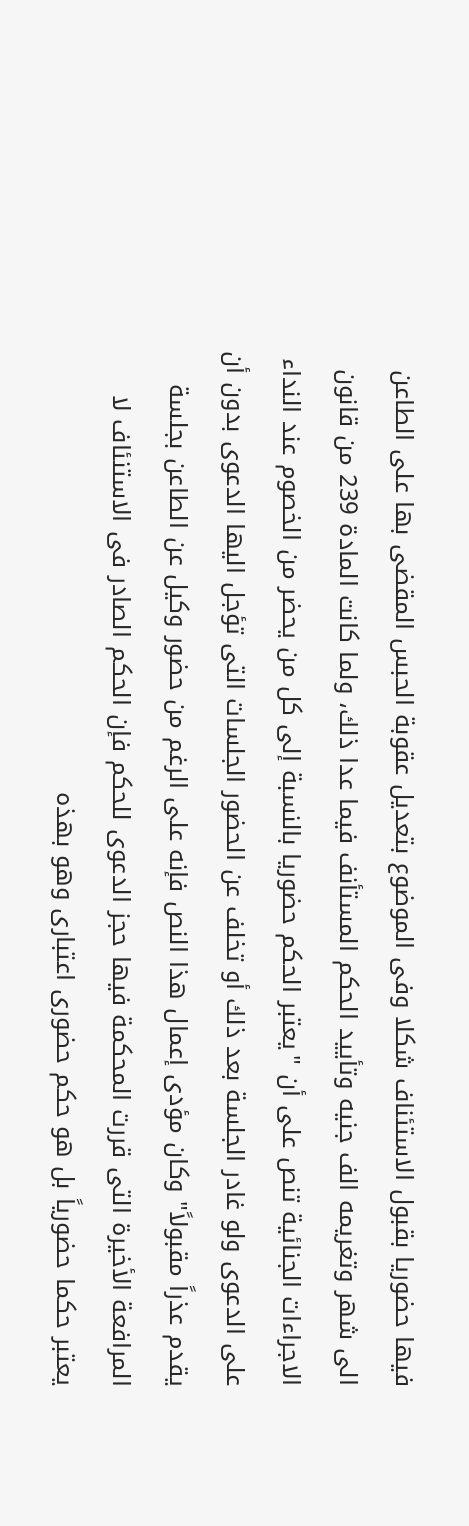فيها حضوريا بقبول الاستئناف شكلا وفى الموضوع بتعديل عقوبة الحبس المقضى بها على الطاعن الى شهر وتغريمه الف جنيه وتأييد الحكم المستأنف فيما عدا ذلك، ولما كانت المادة 239 من قانون الاجراءات الجنائية تنص على أن "يعتبر الحكم حضوريا بالنسبة إلى كل من يحضر من الخصوم عند النداء على الدعوى ولو غادر الجلسة بعد ذلك أو تخلف عن الحضور الجلسات التى تؤجل اليها الدعوى بدون أن يقدم عذراً مقبولاً" وكان مؤدى إعمال هذا النص فإنه على الرغم من حضور وكيل عن الطاعن بجلسة المرافعة الأخيرة التى قررت المحكمة فيها حجز الدعوى للحكم فإن الحكم الصادر فى الاستنئاف لا يعتبر حكما حضورياً بل هو حكم حضورى اعتبارى وهو بهذه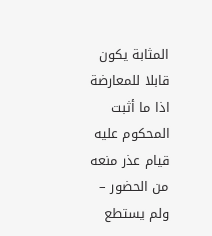المثابة يكون قابلا للمعارضة اذا ما أثبت المحكوم عليه قيام عذر منعه من الحضور – ولم يستطع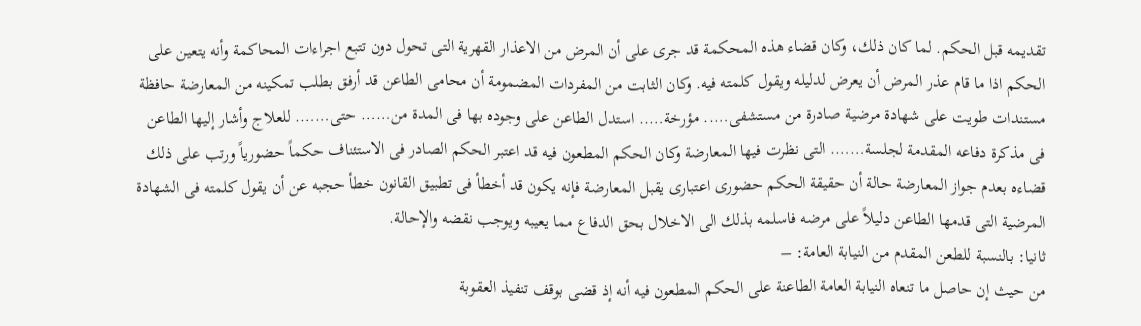تقديمه قبل الحكم. لما كان ذلك، وكان قضاء هذه المحكمة قد جرى على أن المرض من الاعذار القهرية التى تحول دون تتبع اجراءات المحاكمة وأنه يتعين على الحكم اذا ما قام عذر المرض أن يعرض لدليله ويقول كلمته فيه. وكان الثابت من المفردات المضمومة أن محامى الطاعن قد أرفق بطلب تمكينه من المعارضة حافظة مستندات طويت على شهادة مرضية صادرة من مستشفى….. مؤرخة….. استدل الطاعن على وجوده بها فى المدة من…… حتى……. للعلاج وأشار إليها الطاعن فى مذكرة دفاعه المقدمة لجلسة……. التى نظرت فيها المعارضة وكان الحكم المطعون فيه قد اعتبر الحكم الصادر فى الاستئناف حكماً حضورياً ورتب على ذلك قضاءه بعدم جواز المعارضة حالة أن حقيقة الحكم حضورى اعتبارى يقبل المعارضة فإنه يكون قد أخطأ فى تطبيق القانون خطأ حجبه عن أن يقول كلمته فى الشهادة المرضية التى قدمها الطاعن دليلاً على مرضه فاسلمه بذلك الى الاخلال بحق الدفاع مما يعيبه ويوجب نقضه والإحالة.
ثانيا: بالنسبة للطعن المقدم من النيابة العامة: –
من حيث إن حاصل ما تنعاه النيابة العامة الطاعنة على الحكم المطعون فيه أنه إذ قضى بوقف تنفيذ العقوبة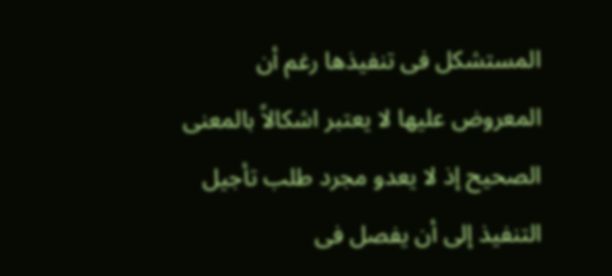المستشكل فى تنفيذها رغم أن المعروض عليها لا يعتبر اشكالاً بالمعنى الصحيح إذ لا يعدو مجرد طلب تأجيل التنفيذ إلى أن يفصل فى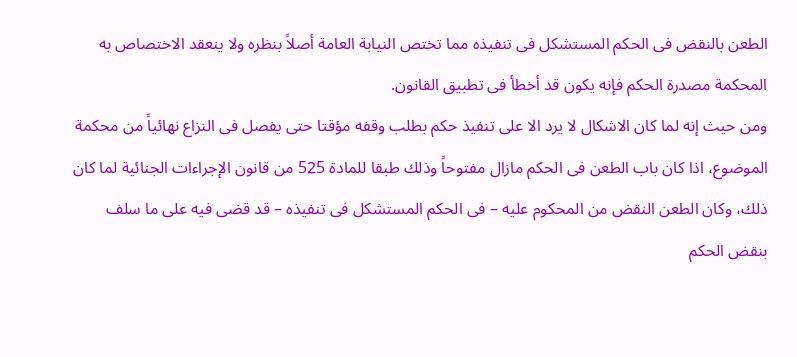الطعن بالنقض فى الحكم المستشكل فى تنفيذه مما تختص النيابة العامة أصلاً بنظره ولا ينعقد الاختصاص به المحكمة مصدرة الحكم فإنه يكون قد أخطأ فى تطبيق القانون.
ومن حيث إنه لما كان الاشكال لا يرد الا على تنفيذ حكم بطلب وقفه مؤقتا حتى يفصل فى النزاع نهائياً من محكمة الموضوع، اذا كان باب الطعن فى الحكم مازال مفتوحاً وذلك طبقا للمادة 525 من قانون الإجراءات الجنائية لما كان ذلك، وكان الطعن النقض من المحكوم عليه – فى الحكم المستشكل فى تنفيذه – قد قضى فيه على ما سلف بنقض الحكم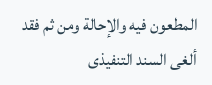المطعون فيه والإحالة ومن ثم فقد ألغى السند التنفيذى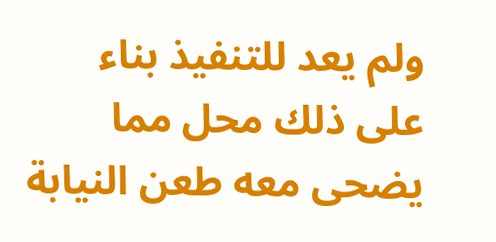ولم يعد للتنفيذ بناء على ذلك محل مما يضحى معه طعن النيابة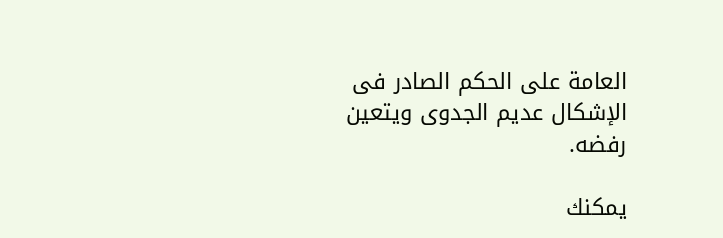العامة على الحكم الصادر فى الإشكال عديم الجدوى ويتعين رفضه.

يمكنك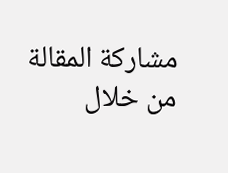مشاركة المقالة من خلال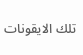تلك الايقونات